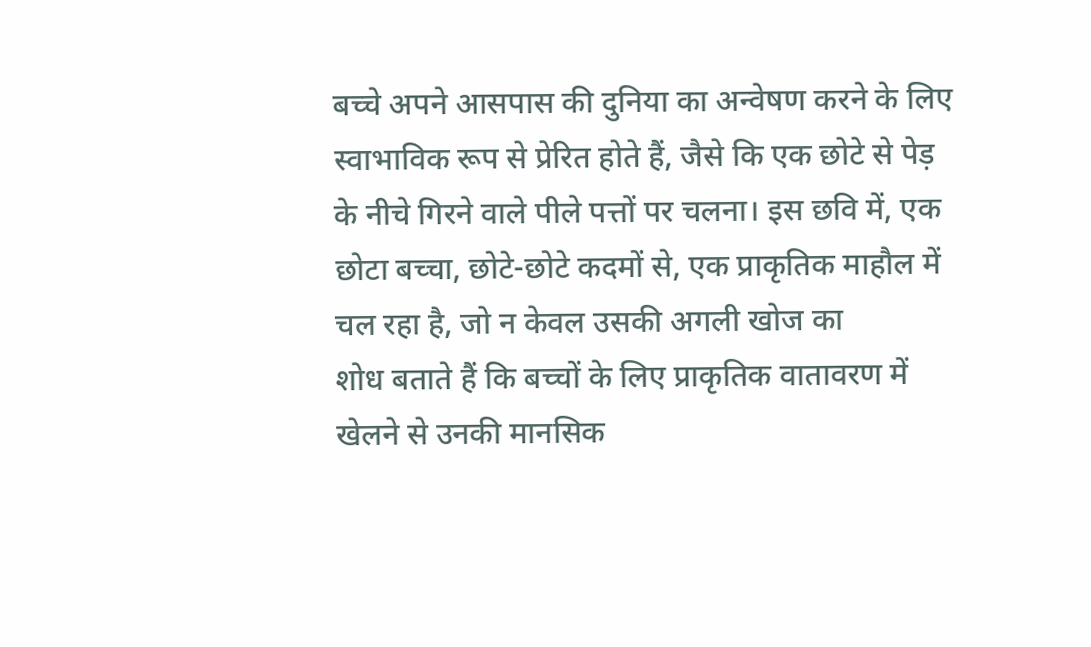बच्चे अपने आसपास की दुनिया का अन्वेषण करने के लिए स्वाभाविक रूप से प्रेरित होते हैं, जैसे कि एक छोटे से पेड़ के नीचे गिरने वाले पीले पत्तों पर चलना। इस छवि में, एक छोटा बच्चा, छोटे-छोटे कदमों से, एक प्राकृतिक माहौल में चल रहा है, जो न केवल उसकी अगली खोज का
शोध बताते हैं कि बच्चों के लिए प्राकृतिक वातावरण में खेलने से उनकी मानसिक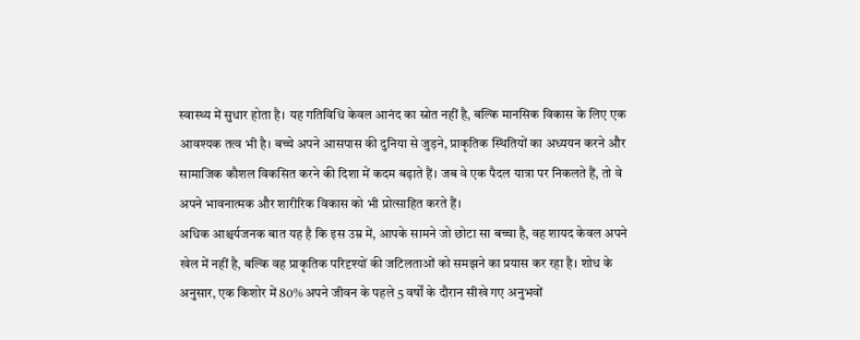स्वास्थ्य में सुधार होता है। यह गतिविधि केवल आनंद का स्रोत नहीं है, बल्कि मानसिक विकास के लिए एक आवश्यक तत्व भी है। बच्चे अपने आसपास की दुनिया से जुड़ने, प्राकृतिक स्थितियों का अध्ययन करने और सामाजिक कौशल विकसित करने की दिशा में कदम बढ़ाते हैं। जब वे एक पैदल यात्रा पर निकलते हैं, तो वे अपने भावनात्मक और शारीरिक विकास को भी प्रोत्साहित करते हैं।
अधिक आश्चर्यजनक बात यह है कि इस उम्र में, आपके सामने जो छोटा सा बच्चा है, वह शायद केवल अपने खेल में नहीं है, बल्कि वह प्राकृतिक परिदृश्यों की जटिलताओं को समझने का प्रयास कर रहा है। शोध के अनुसार, एक किशोर में 80% अपने जीवन के पहले 5 वर्षों के दौरान सीखे गए अनुभवों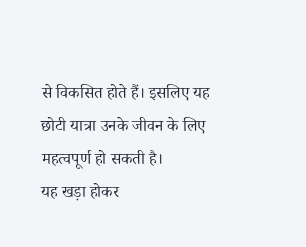से विकसित होते हैं। इसलिए यह छोटी यात्रा उनके जीवन के लिए महत्वपूर्ण हो सकती है।
यह खड़ा होकर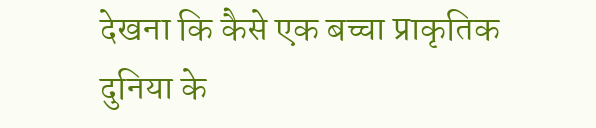देखना कि कैसे एक बच्चा प्राकृतिक दुनिया के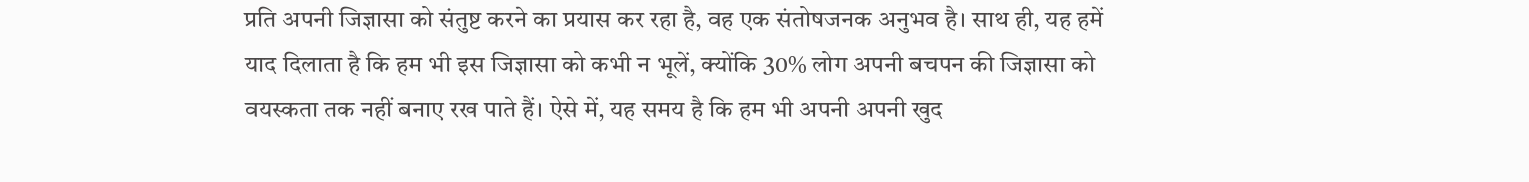प्रति अपनी जिज्ञासा को संतुष्ट करने का प्रयास कर रहा है, वह एक संतोषजनक अनुभव है। साथ ही, यह हमें याद दिलाता है कि हम भी इस जिज्ञासा को कभी न भूलें, क्योंकि 30% लोग अपनी बचपन की जिज्ञासा को वयस्कता तक नहीं बनाए रख पाते हैं। ऐसे में, यह समय है कि हम भी अपनी अपनी खुद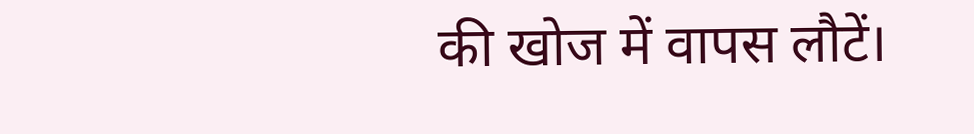की खोज में वापस लौटें।